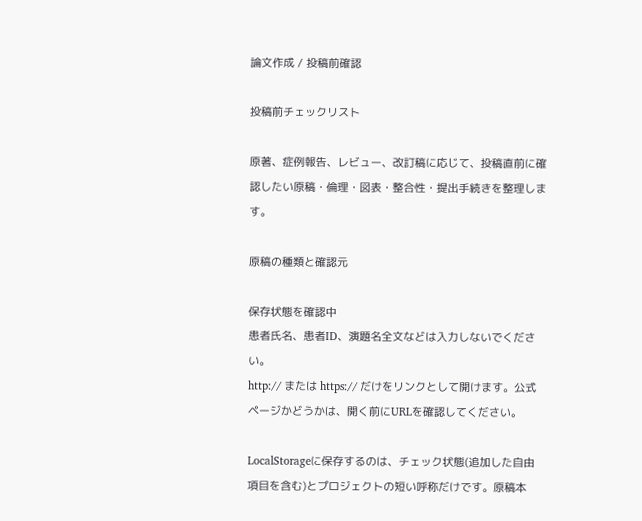論文作成 / 投稿前確認

投稿前チェックリスト

原著、症例報告、レビュー、改訂稿に応じて、投稿直前に確認したい原稿・倫理・図表・整合性・提出手続きを整理します。

原稿の種類と確認元

保存状態を確認中
患者氏名、患者ID、演題名全文などは入力しないでください。
http:// または https:// だけをリンクとして開けます。公式ページかどうかは、開く前にURLを確認してください。

LocalStorageに保存するのは、チェック状態(追加した自由項目を含む)とプロジェクトの短い呼称だけです。原稿本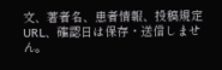文、著者名、患者情報、投稿規定URL、確認日は保存・送信しません。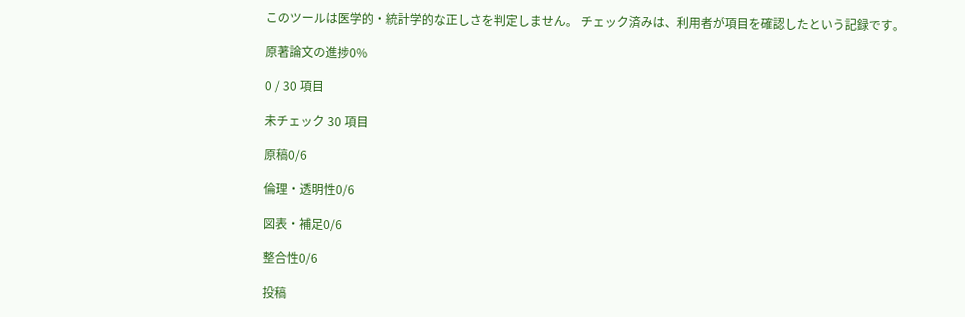このツールは医学的・統計学的な正しさを判定しません。 チェック済みは、利用者が項目を確認したという記録です。

原著論文の進捗0%

0 / 30 項目

未チェック 30 項目

原稿0/6

倫理・透明性0/6

図表・補足0/6

整合性0/6

投稿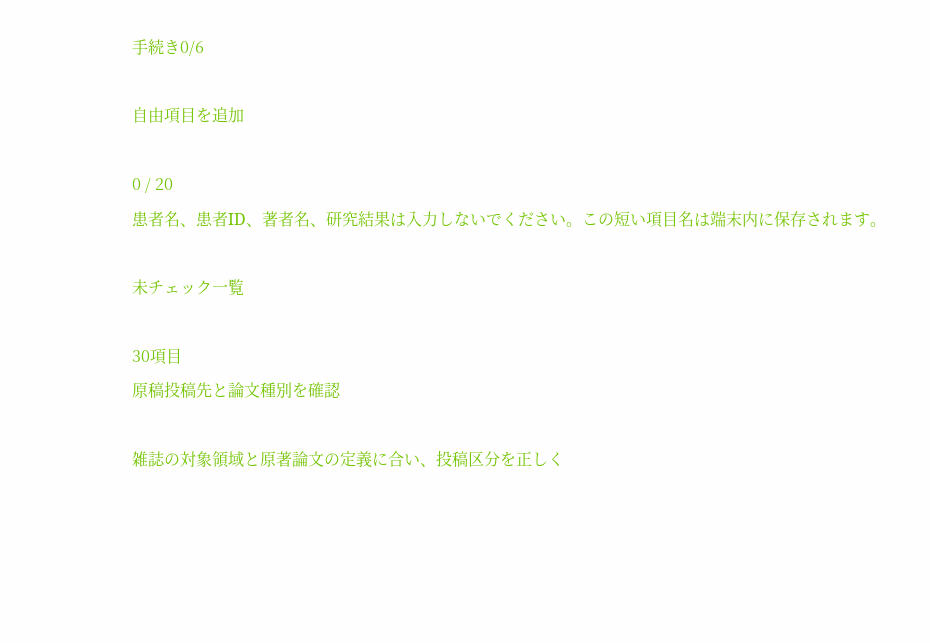手続き0/6

自由項目を追加

0 / 20
患者名、患者ID、著者名、研究結果は入力しないでください。この短い項目名は端末内に保存されます。

未チェック一覧

30項目
原稿投稿先と論文種別を確認

雑誌の対象領域と原著論文の定義に合い、投稿区分を正しく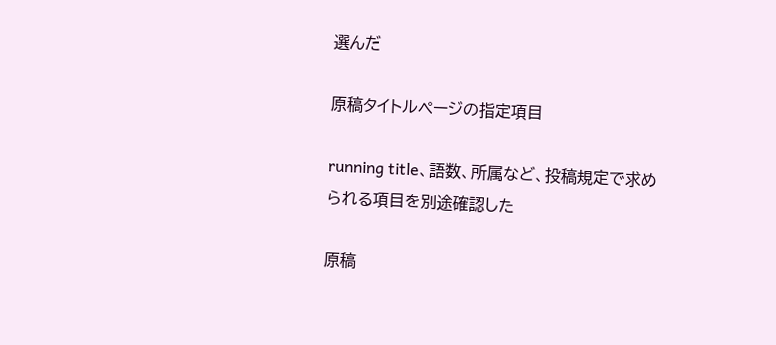選んだ

原稿タイトルページの指定項目

running title、語数、所属など、投稿規定で求められる項目を別途確認した

原稿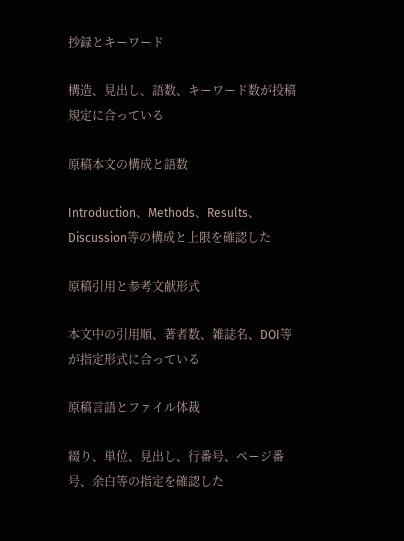抄録とキーワード

構造、見出し、語数、キーワード数が投稿規定に合っている

原稿本文の構成と語数

Introduction、Methods、Results、Discussion等の構成と上限を確認した

原稿引用と参考文献形式

本文中の引用順、著者数、雑誌名、DOI等が指定形式に合っている

原稿言語とファイル体裁

綴り、単位、見出し、行番号、ページ番号、余白等の指定を確認した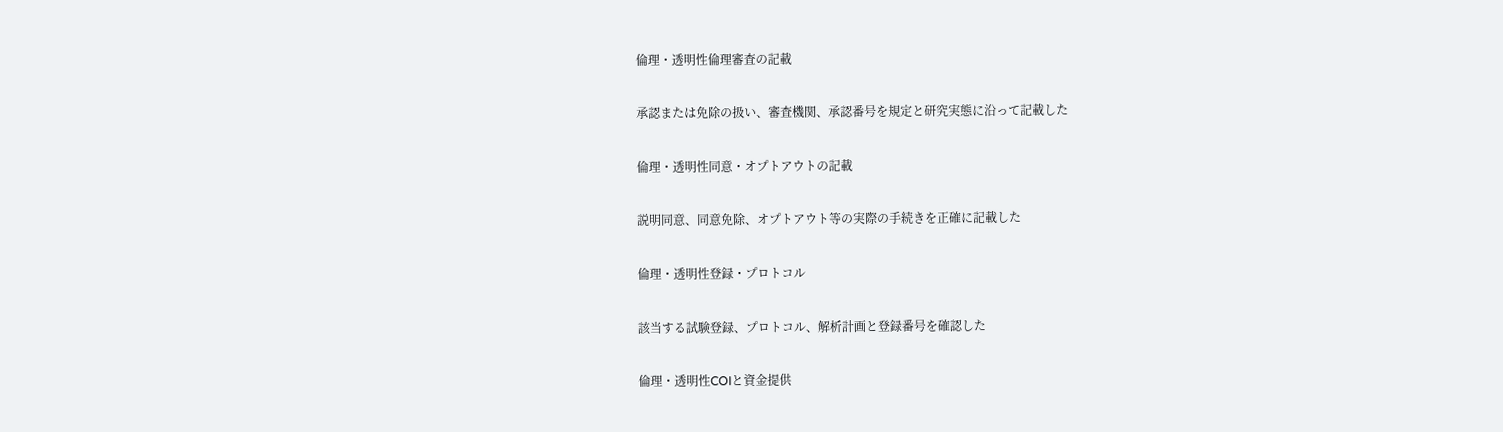倫理・透明性倫理審査の記載

承認または免除の扱い、審査機関、承認番号を規定と研究実態に沿って記載した

倫理・透明性同意・オプトアウトの記載

説明同意、同意免除、オプトアウト等の実際の手続きを正確に記載した

倫理・透明性登録・プロトコル

該当する試験登録、プロトコル、解析計画と登録番号を確認した

倫理・透明性COIと資金提供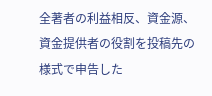全著者の利益相反、資金源、資金提供者の役割を投稿先の様式で申告した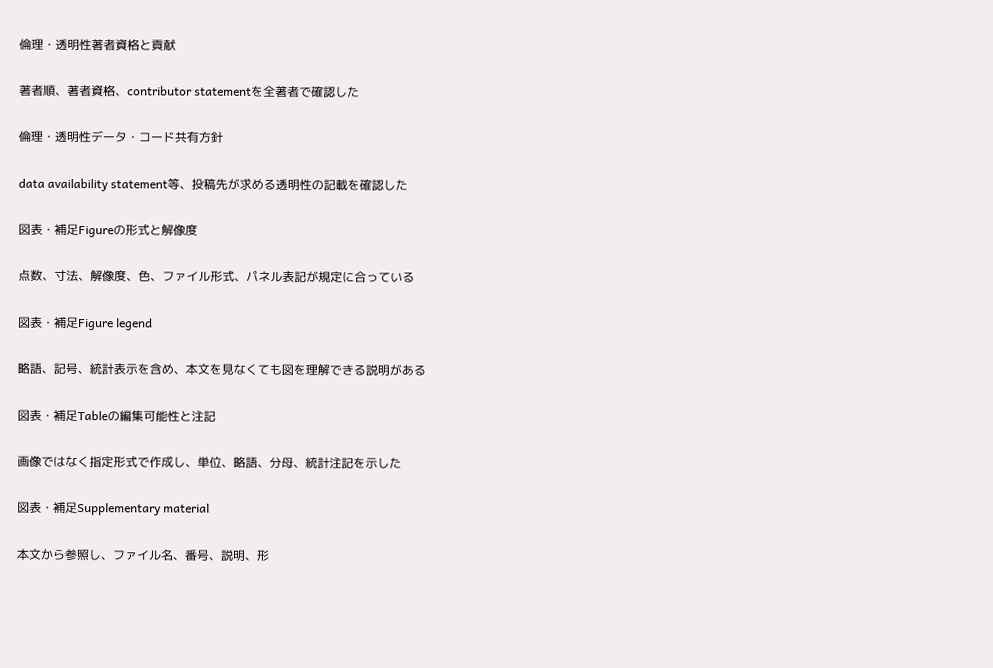倫理・透明性著者資格と貢献

著者順、著者資格、contributor statementを全著者で確認した

倫理・透明性データ・コード共有方針

data availability statement等、投稿先が求める透明性の記載を確認した

図表・補足Figureの形式と解像度

点数、寸法、解像度、色、ファイル形式、パネル表記が規定に合っている

図表・補足Figure legend

略語、記号、統計表示を含め、本文を見なくても図を理解できる説明がある

図表・補足Tableの編集可能性と注記

画像ではなく指定形式で作成し、単位、略語、分母、統計注記を示した

図表・補足Supplementary material

本文から参照し、ファイル名、番号、説明、形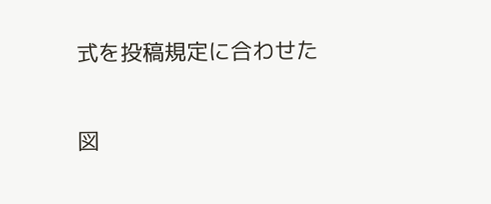式を投稿規定に合わせた

図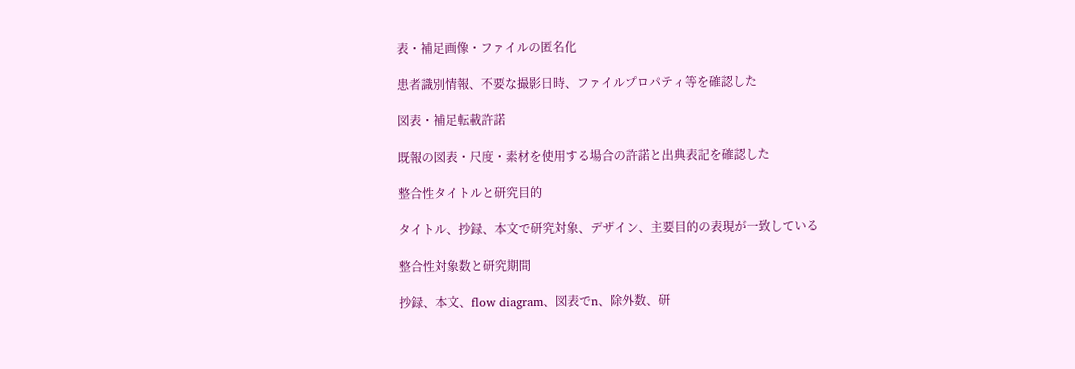表・補足画像・ファイルの匿名化

患者識別情報、不要な撮影日時、ファイルプロパティ等を確認した

図表・補足転載許諾

既報の図表・尺度・素材を使用する場合の許諾と出典表記を確認した

整合性タイトルと研究目的

タイトル、抄録、本文で研究対象、デザイン、主要目的の表現が一致している

整合性対象数と研究期間

抄録、本文、flow diagram、図表でn、除外数、研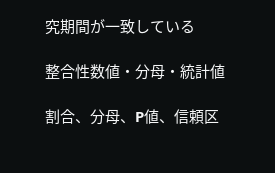究期間が一致している

整合性数値・分母・統計値

割合、分母、P値、信頼区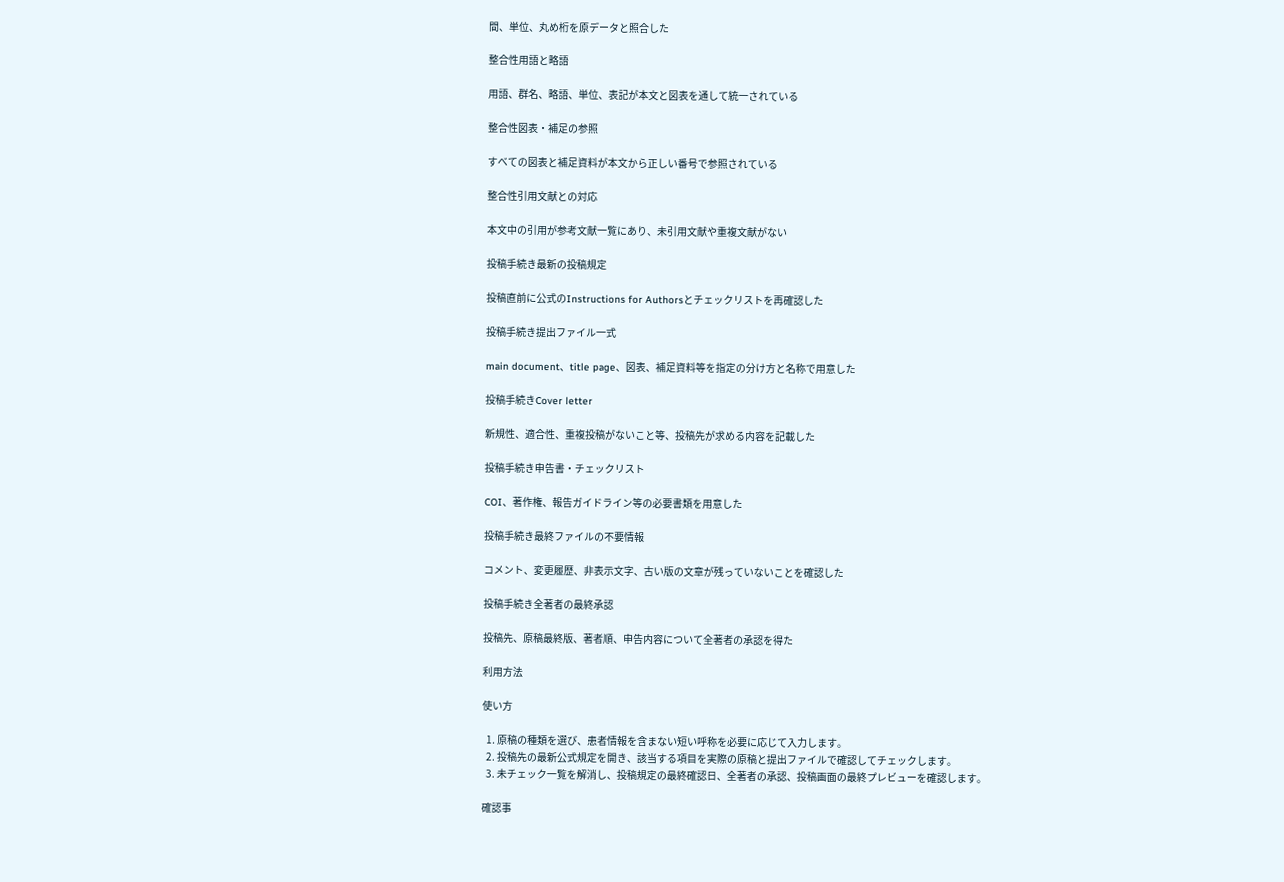間、単位、丸め桁を原データと照合した

整合性用語と略語

用語、群名、略語、単位、表記が本文と図表を通して統一されている

整合性図表・補足の参照

すべての図表と補足資料が本文から正しい番号で参照されている

整合性引用文献との対応

本文中の引用が参考文献一覧にあり、未引用文献や重複文献がない

投稿手続き最新の投稿規定

投稿直前に公式のInstructions for Authorsとチェックリストを再確認した

投稿手続き提出ファイル一式

main document、title page、図表、補足資料等を指定の分け方と名称で用意した

投稿手続きCover letter

新規性、適合性、重複投稿がないこと等、投稿先が求める内容を記載した

投稿手続き申告書・チェックリスト

COI、著作権、報告ガイドライン等の必要書類を用意した

投稿手続き最終ファイルの不要情報

コメント、変更履歴、非表示文字、古い版の文章が残っていないことを確認した

投稿手続き全著者の最終承認

投稿先、原稿最終版、著者順、申告内容について全著者の承認を得た

利用方法

使い方

  1. 原稿の種類を選び、患者情報を含まない短い呼称を必要に応じて入力します。
  2. 投稿先の最新公式規定を開き、該当する項目を実際の原稿と提出ファイルで確認してチェックします。
  3. 未チェック一覧を解消し、投稿規定の最終確認日、全著者の承認、投稿画面の最終プレビューを確認します。

確認事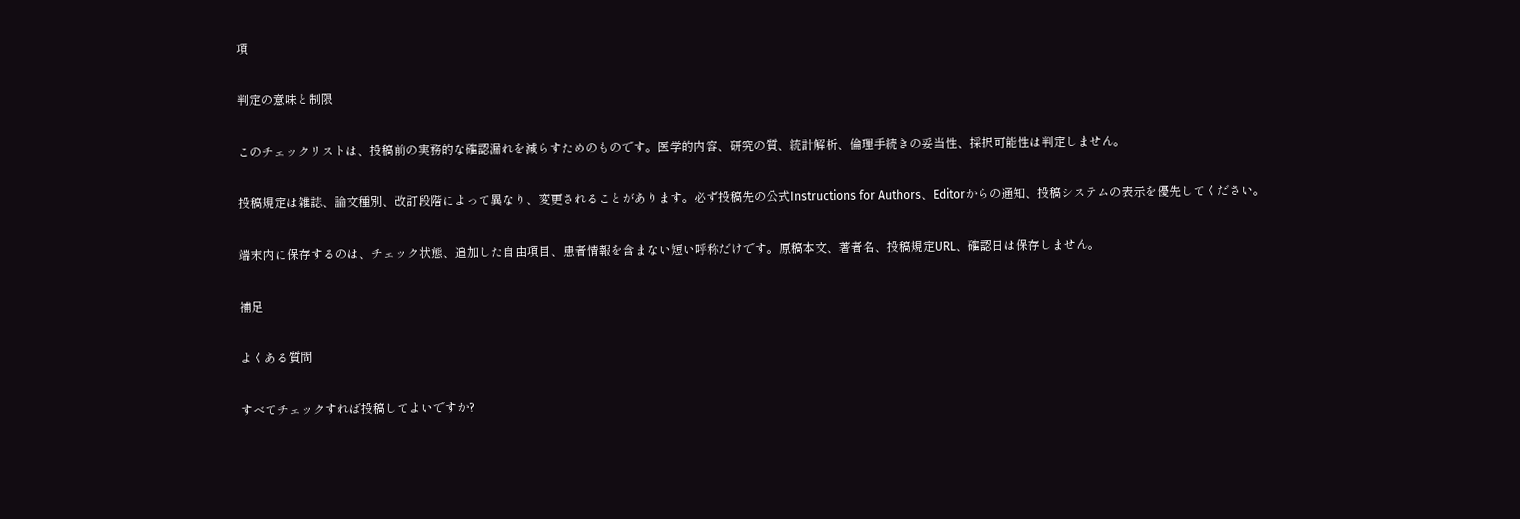項

判定の意味と制限

このチェックリストは、投稿前の実務的な確認漏れを減らすためのものです。医学的内容、研究の質、統計解析、倫理手続きの妥当性、採択可能性は判定しません。

投稿規定は雑誌、論文種別、改訂段階によって異なり、変更されることがあります。必ず投稿先の公式Instructions for Authors、Editorからの通知、投稿システムの表示を優先してください。

端末内に保存するのは、チェック状態、追加した自由項目、患者情報を含まない短い呼称だけです。原稿本文、著者名、投稿規定URL、確認日は保存しません。

補足

よくある質問

すべてチェックすれば投稿してよいですか?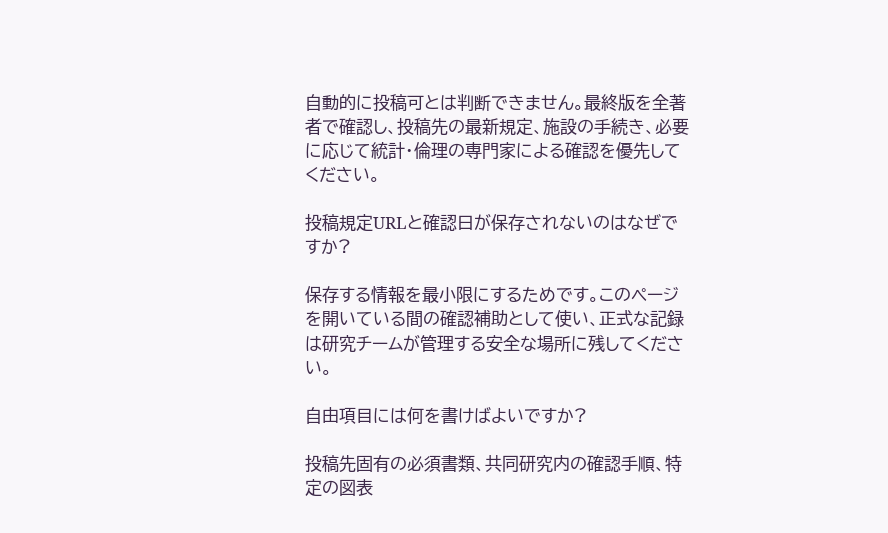自動的に投稿可とは判断できません。最終版を全著者で確認し、投稿先の最新規定、施設の手続き、必要に応じて統計・倫理の専門家による確認を優先してください。

投稿規定URLと確認日が保存されないのはなぜですか?

保存する情報を最小限にするためです。このページを開いている間の確認補助として使い、正式な記録は研究チームが管理する安全な場所に残してください。

自由項目には何を書けばよいですか?

投稿先固有の必須書類、共同研究内の確認手順、特定の図表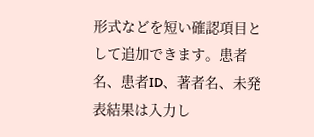形式などを短い確認項目として追加できます。患者名、患者ID、著者名、未発表結果は入力し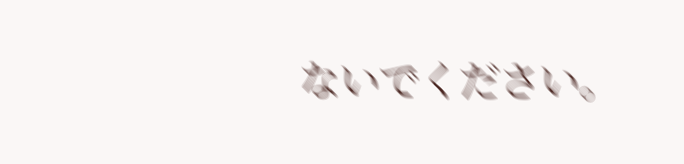ないでください。